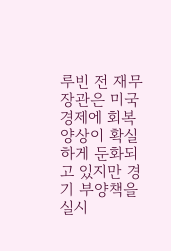루빈 전 재무장관은 미국 경제에 회복 양상이 확실하게 둔화되고 있지만 경기 부양책을 실시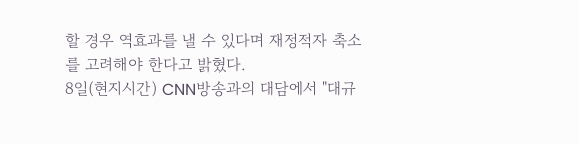할 경우 역효과를 낼 수 있다며 재정적자 축소를 고려해야 한다고 밝혔다.
8일(현지시간) CNN방송과의 대담에서 "대규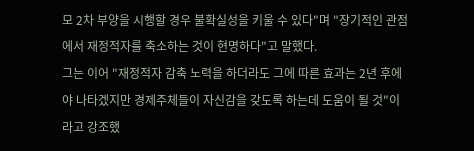모 2차 부양을 시행할 경우 불확실성을 키울 수 있다"며 "장기적인 관점에서 재정적자를 축소하는 것이 현명하다"고 말했다.
그는 이어 "재정적자 감축 노력을 하더라도 그에 따른 효과는 2년 후에야 나타겠지만 경제주체들이 자신감을 갖도록 하는데 도움이 될 것"이라고 강조했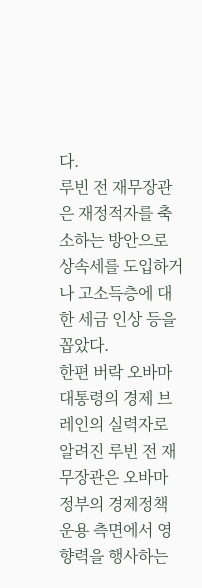다.
루빈 전 재무장관은 재정적자를 축소하는 방안으로 상속세를 도입하거나 고소득층에 대한 세금 인상 등을 꼽았다.
한편 버락 오바마 대통령의 경제 브레인의 실력자로 알려진 루빈 전 재무장관은 오바마 정부의 경제정책 운용 측면에서 영향력을 행사하는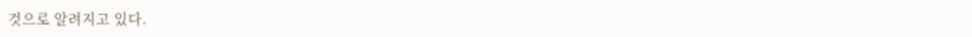것으로 알려지고 있다.